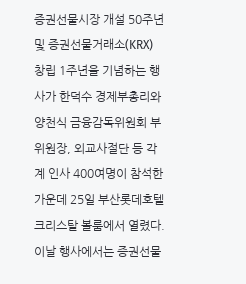증권선물시장 개설 50주년 및 증권선물거래소(KRX) 창립 1주년을 기념하는 행사가 한덕수 경제부총리와 양천식 금융감독위원회 부위원장, 외교사절단 등 각계 인사 400여명이 참석한 가운데 25일 부산롯데호텔 크리스탈 볼룸에서 열렸다.
이날 행사에서는 증권선물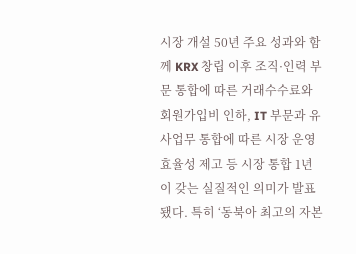시장 개설 50년 주요 성과와 함께 KRX 창립 이후 조직·인력 부문 통합에 따른 거래수수료와 회원가입비 인하, IT 부문과 유사업무 통합에 따른 시장 운영 효율성 제고 등 시장 통합 1년이 갖는 실질적인 의미가 발표됐다. 특히 ‘동북아 최고의 자본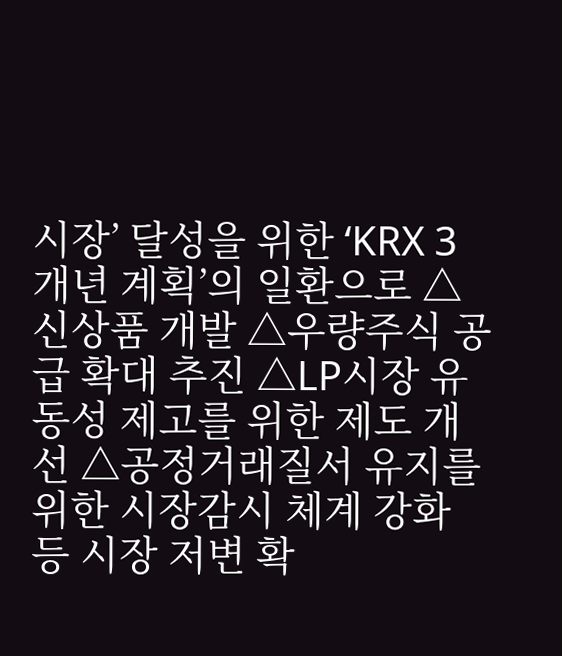시장’ 달성을 위한 ‘KRX 3개년 계획’의 일환으로 △신상품 개발 △우량주식 공급 확대 추진 △LP시장 유동성 제고를 위한 제도 개선 △공정거래질서 유지를 위한 시장감시 체계 강화 등 시장 저변 확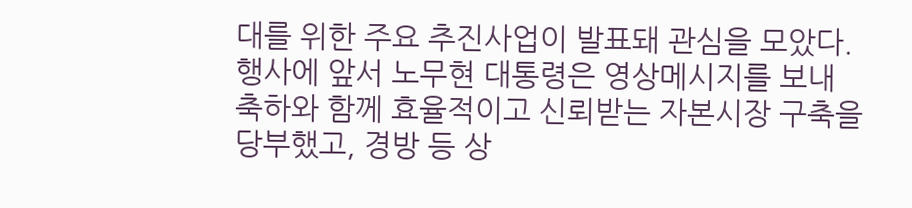대를 위한 주요 추진사업이 발표돼 관심을 모았다.
행사에 앞서 노무현 대통령은 영상메시지를 보내 축하와 함께 효율적이고 신뢰받는 자본시장 구축을 당부했고, 경방 등 상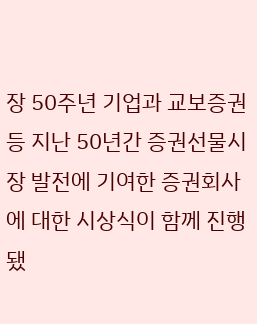장 50주년 기업과 교보증권 등 지난 50년간 증권선물시장 발전에 기여한 증권회사에 대한 시상식이 함께 진행됐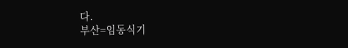다.
부산=임동식기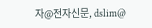자@전자신문, dslim@